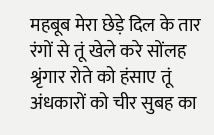महबूब मेरा छेड़े दिल के तार रंगों से तूं खेले करे सोंलह श्रृंगार रोते को हंसाए तूं अंधकारों को चीर सुबह का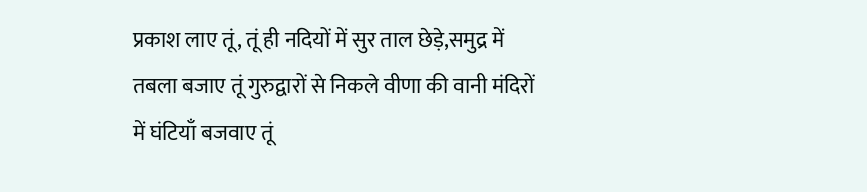प्रकाश लाए तूं, तूं ही नदियों में सुर ताल छेड़े,समुद्र में तबला बजाए तूं गुरुद्वारों से निकले वीणा की वानी मंदिरों में घंटियाँ बजवाए तूं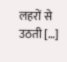लहरों से उठती […]